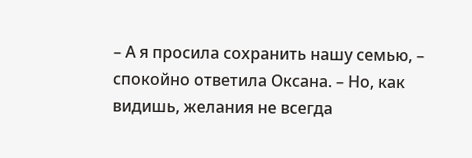– А я просила сохранить нашу семью, – спокойно ответила Оксана. – Но, как видишь, желания не всегда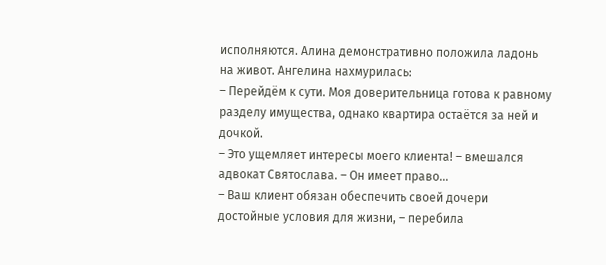исполняются. Алина демонстративно положила ладонь на живот. Ангелина нахмурилась:
– Перейдём к сути. Моя доверительница готова к равному разделу имущества, однако квартира остаётся за ней и дочкой.
– Это ущемляет интересы моего клиента! – вмешался адвокат Святослава. – Он имеет право…
– Ваш клиент обязан обеспечить своей дочери достойные условия для жизни, – перебила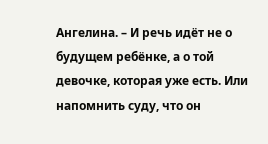Ангелина. – И речь идёт не о будущем ребёнке, а о той девочке, которая уже есть. Или напомнить суду, что он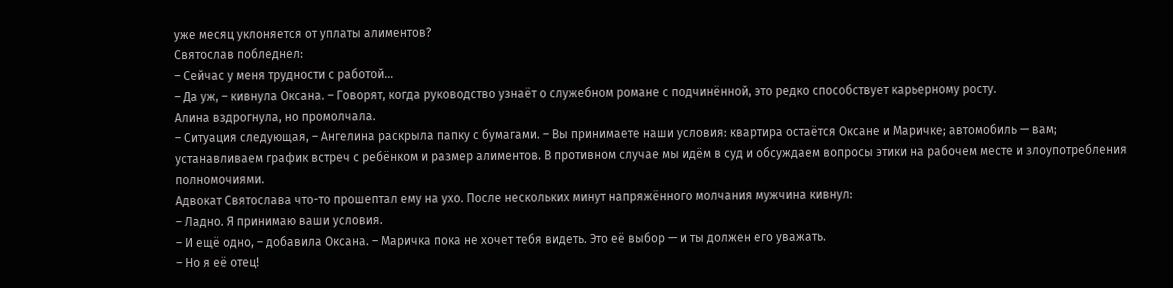уже месяц уклоняется от уплаты алиментов?
Святослав побледнел:
– Сейчас у меня трудности с работой…
– Да уж, – кивнула Оксана. – Говорят, когда руководство узнаёт о служебном романе с подчинённой, это редко способствует карьерному росту.
Алина вздрогнула, но промолчала.
– Ситуация следующая, – Ангелина раскрыла папку с бумагами. – Вы принимаете наши условия: квартира остаётся Оксане и Маричке; автомобиль — вам; устанавливаем график встреч с ребёнком и размер алиментов. В противном случае мы идём в суд и обсуждаем вопросы этики на рабочем месте и злоупотребления полномочиями.
Адвокат Святослава что-то прошептал ему на ухо. После нескольких минут напряжённого молчания мужчина кивнул:
– Ладно. Я принимаю ваши условия.
– И ещё одно, – добавила Оксана. – Маричка пока не хочет тебя видеть. Это её выбор — и ты должен его уважать.
– Но я её отец!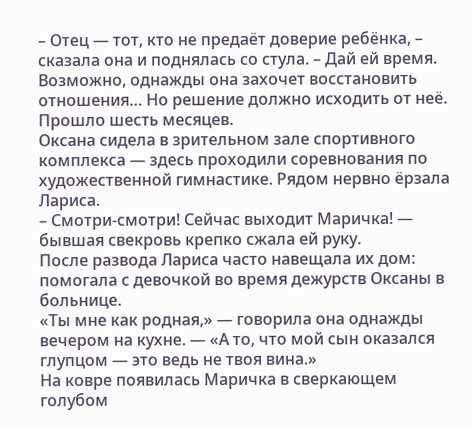– Отец — тот, кто не предаёт доверие ребёнка, – сказала она и поднялась со стула. – Дай ей время. Возможно, однажды она захочет восстановить отношения… Но решение должно исходить от неё.
Прошло шесть месяцев.
Оксана сидела в зрительном зале спортивного комплекса — здесь проходили соревнования по художественной гимнастике. Рядом нервно ёрзала Лариса.
– Смотри-смотри! Сейчас выходит Маричка! — бывшая свекровь крепко сжала ей руку.
После развода Лариса часто навещала их дом: помогала с девочкой во время дежурств Оксаны в больнице.
«Ты мне как родная,» — говорила она однажды вечером на кухне. — «А то, что мой сын оказался глупцом — это ведь не твоя вина.»
На ковре появилась Маричка в сверкающем голубом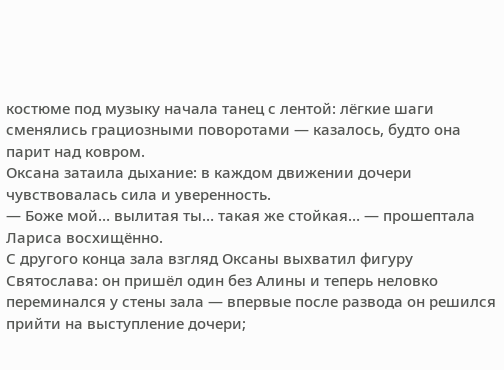костюме под музыку начала танец с лентой: лёгкие шаги сменялись грациозными поворотами — казалось, будто она парит над ковром.
Оксана затаила дыхание: в каждом движении дочери чувствовалась сила и уверенность.
— Боже мой… вылитая ты… такая же стойкая… — прошептала Лариса восхищённо.
С другого конца зала взгляд Оксаны выхватил фигуру Святослава: он пришёл один без Алины и теперь неловко переминался у стены зала — впервые после развода он решился прийти на выступление дочери;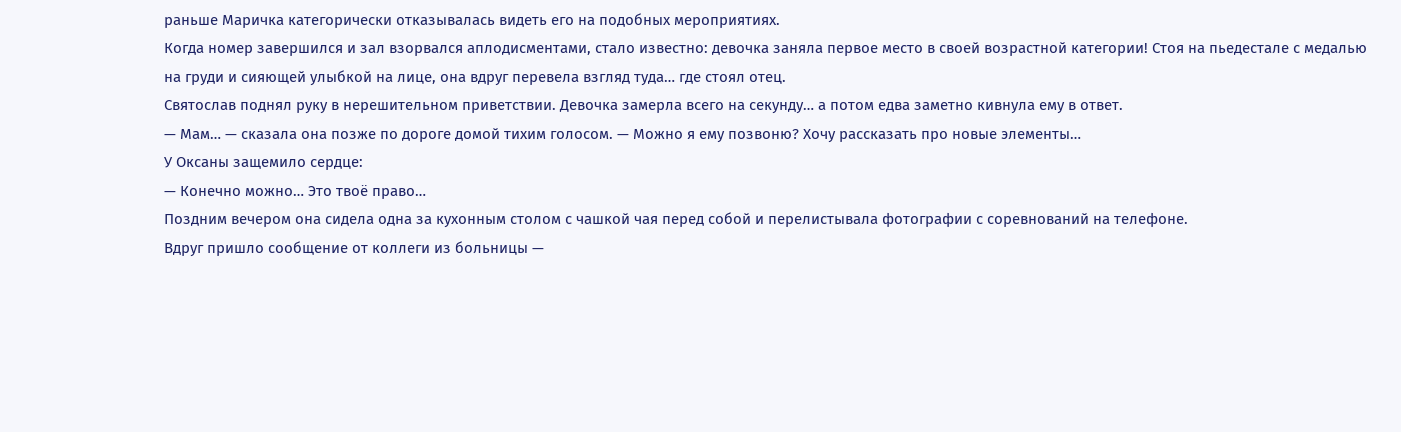раньше Маричка категорически отказывалась видеть его на подобных мероприятиях.
Когда номер завершился и зал взорвался аплодисментами, стало известно: девочка заняла первое место в своей возрастной категории! Стоя на пьедестале с медалью на груди и сияющей улыбкой на лице, она вдруг перевела взгляд туда… где стоял отец.
Святослав поднял руку в нерешительном приветствии. Девочка замерла всего на секунду… а потом едва заметно кивнула ему в ответ.
— Мам… — сказала она позже по дороге домой тихим голосом. — Можно я ему позвоню? Хочу рассказать про новые элементы…
У Оксаны защемило сердце:
— Конечно можно… Это твоё право…
Поздним вечером она сидела одна за кухонным столом с чашкой чая перед собой и перелистывала фотографии с соревнований на телефоне.
Вдруг пришло сообщение от коллеги из больницы —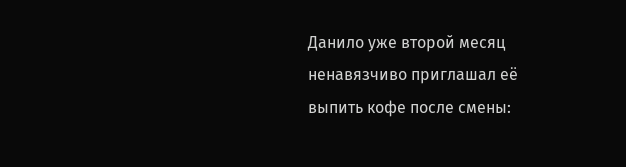Данило уже второй месяц ненавязчиво приглашал её выпить кофе после смены: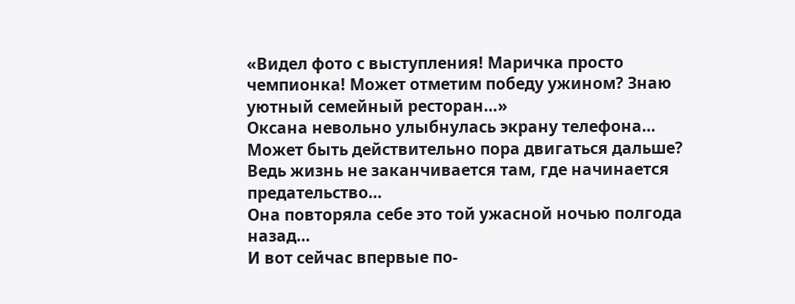«Видел фото с выступления! Маричка просто чемпионка! Может отметим победу ужином? Знаю уютный семейный ресторан…»
Оксана невольно улыбнулась экрану телефона…
Может быть действительно пора двигаться дальше? Ведь жизнь не заканчивается там, где начинается предательство…
Она повторяла себе это той ужасной ночью полгода назад…
И вот сейчас впервые по-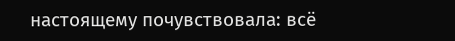настоящему почувствовала: всё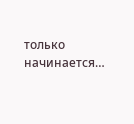только начинается…